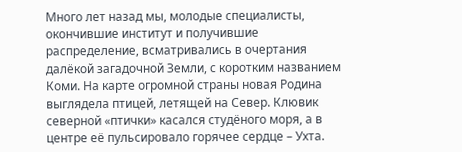Много лет назад мы, молодые специалисты, окончившие институт и получившие распределение, всматривались в очертания далёкой загадочной Земли, с коротким названием Коми. На карте огромной страны новая Родина выглядела птицей, летящей на Север. Клювик северной «птички» касался студёного моря, а в центре её пульсировало горячее сердце – Ухта.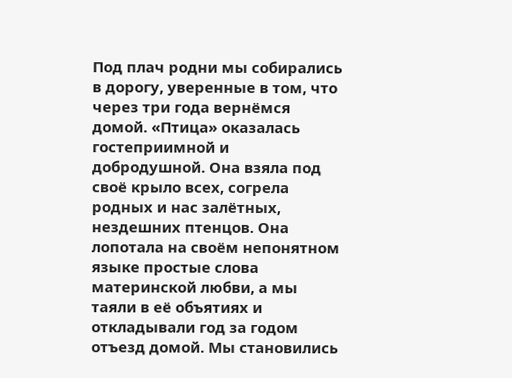Под плач родни мы собирались в дорогу, уверенные в том, что через три года вернёмся домой. «Птица» оказалась гостеприимной и добродушной. Она взяла под своё крыло всех, согрела родных и нас залётных, нездешних птенцов. Она лопотала на своём непонятном языке простые слова материнской любви, а мы таяли в её объятиях и откладывали год за годом отъезд домой. Мы становились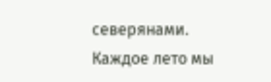северянами. Каждое лето мы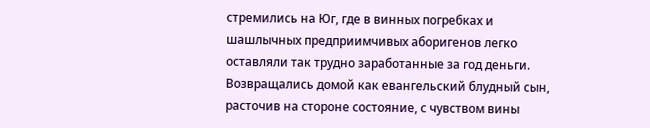стремились на Юг, где в винных погребках и шашлычных предприимчивых аборигенов легко оставляли так трудно заработанные за год деньги. Возвращались домой как евангельский блудный сын, расточив на стороне состояние, с чувством вины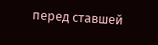перед ставшей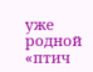уже родной «птич